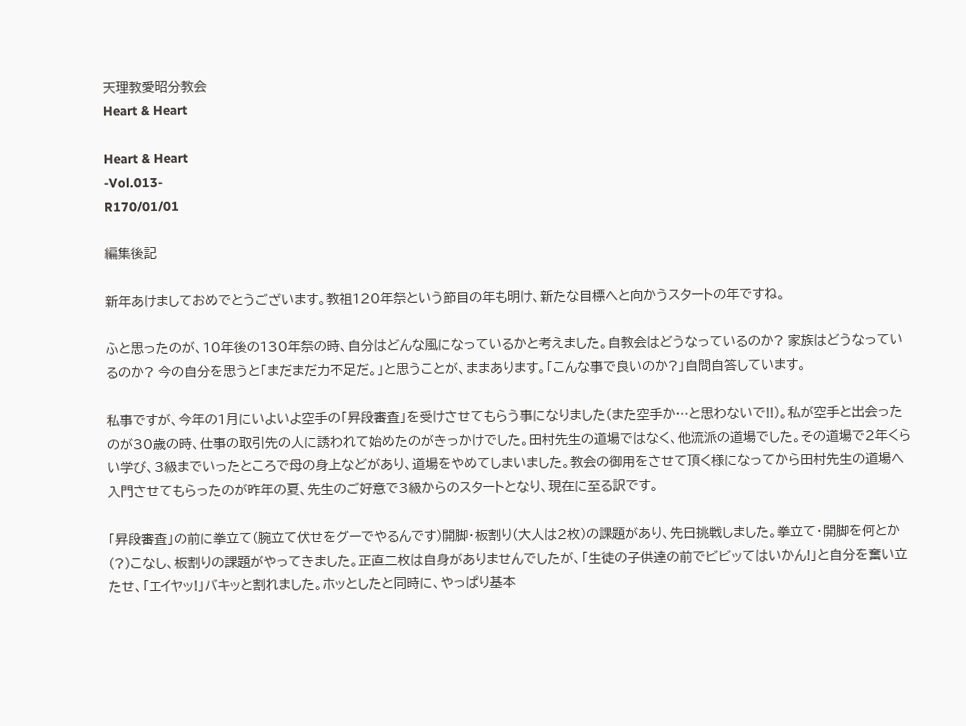天理教愛昭分教会
Heart & Heart

Heart & Heart
-Vol.013-
R170/01/01

編集後記

新年あけましておめでとうございます。教祖120年祭という節目の年も明け、新たな目標へと向かうスタートの年ですね。

ふと思ったのが、10年後の130年祭の時、自分はどんな風になっているかと考えました。自教会はどうなっているのか? 家族はどうなっているのか? 今の自分を思うと「まだまだ力不足だ。」と思うことが、ままあります。「こんな事で良いのか?」自問自答しています。

私事ですが、今年の1月にいよいよ空手の「昇段審査」を受けさせてもらう事になりました(また空手か…と思わないで!!)。私が空手と出会ったのが30歳の時、仕事の取引先の人に誘われて始めたのがきっかけでした。田村先生の道場ではなく、他流派の道場でした。その道場で2年くらい学び、3級までいったところで母の身上などがあり、道場をやめてしまいました。教会の御用をさせて頂く様になってから田村先生の道場へ入門させてもらったのが昨年の夏、先生のご好意で3級からのスタートとなり、現在に至る訳です。

「昇段審査」の前に拳立て(腕立て伏せをグーでやるんです)開脚・板割り(大人は2枚)の課題があり、先日挑戦しました。拳立て・開脚を何とか(?)こなし、板割りの課題がやってきました。正直二枚は自身がありませんでしたが、「生徒の子供達の前でビビッてはいかん!」と自分を奮い立たせ、「エイヤッ!」バキッと割れました。ホッとしたと同時に、やっぱり基本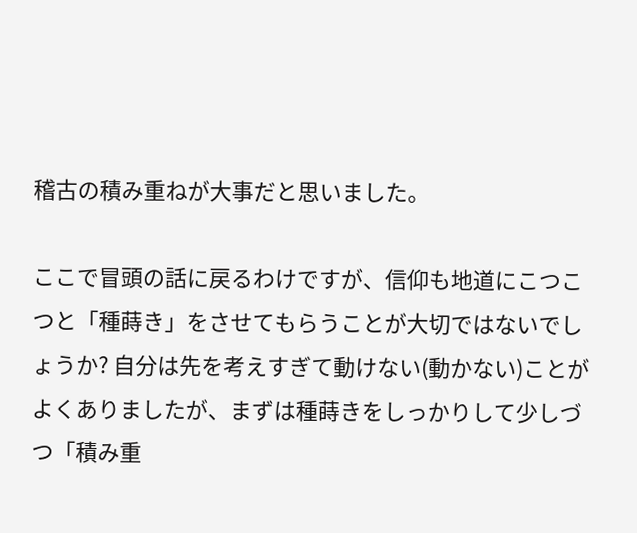稽古の積み重ねが大事だと思いました。

ここで冒頭の話に戻るわけですが、信仰も地道にこつこつと「種蒔き」をさせてもらうことが大切ではないでしょうか? 自分は先を考えすぎて動けない(動かない)ことがよくありましたが、まずは種蒔きをしっかりして少しづつ「積み重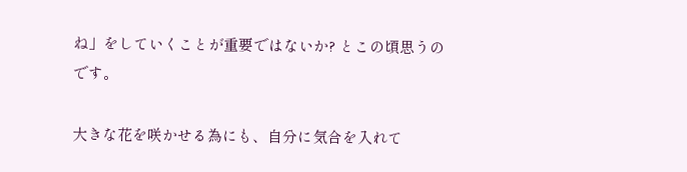ね」をしていくことが重要ではないか? とこの頃思うのです。

大きな花を咲かせる為にも、自分に気合を入れて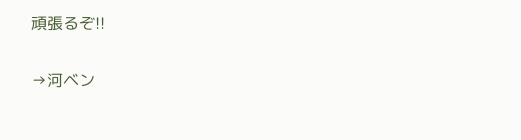頑張るぞ!!

→河ベン